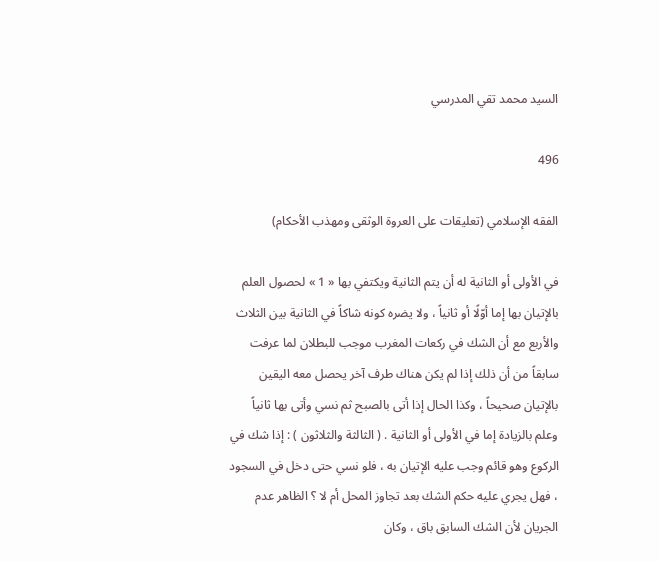السيد محمد تقي المدرسي

496

الفقه الإسلامي (تعليقات على العروة الوثقى ومهذب الأحكام)

في الأولى أو الثانية له أن يتم الثانية ويكتفي بها « 1 » لحصول العلم بالإتيان بها إما أوّلًا أو ثانياً ، ولا يضره كونه شاكاً في الثانية بين الثلاث والأربع مع أن الشك في ركعات المغرب موجب للبطلان لما عرفت سابقاً من أن ذلك إذا لم يكن هناك طرف آخر يحصل معه اليقين بالإتيان صحيحاً ، وكذا الحال إذا أتى بالصبح ثم نسي وأتى بها ثانياً وعلم بالزيادة إما في الأولى أو الثانية . ( الثالثة والثلاثون ) : إذا شك في الركوع وهو قائم وجب عليه الإتيان به ، فلو نسي حتى دخل في السجود ، فهل يجري عليه حكم الشك بعد تجاوز المحل أم لا ؟ الظاهر عدم الجريان لأن الشك السابق باق ، وكان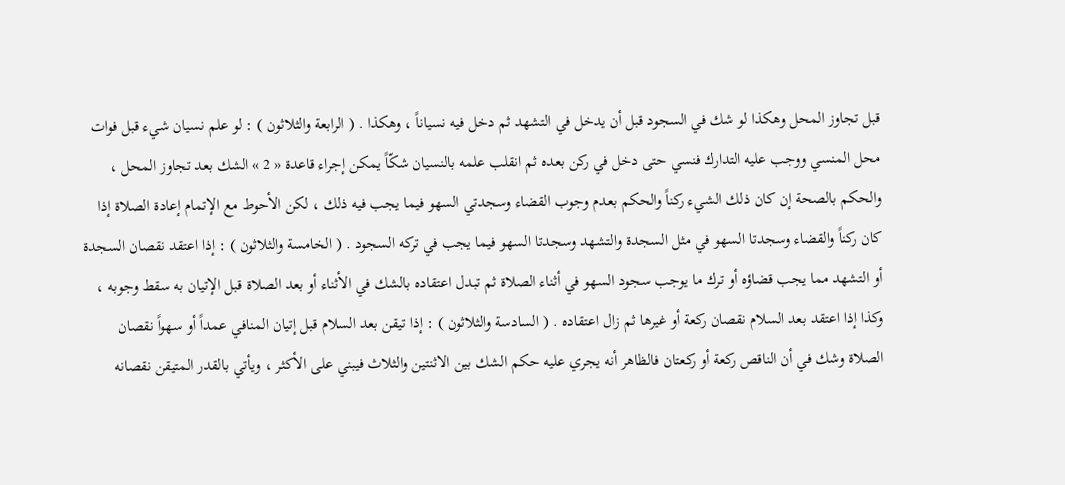قبل تجاوز المحل وهكذا لو شك في السجود قبل أن يدخل في التشهد ثم دخل فيه نسياناً ، وهكذا . ( الرابعة والثلاثون ) : لو علم نسيان شيء قبل فوات محل المنسي ووجب عليه التدارك فنسي حتى دخل في ركن بعده ثم انقلب علمه بالنسيان شكّاً يمكن إجراء قاعدة « 2 » الشك بعد تجاوز المحل ، والحكم بالصحة إن كان ذلك الشيء ركناً والحكم بعدم وجوب القضاء وسجدتي السهو فيما يجب فيه ذلك ، لكن الأحوط مع الإتمام إعادة الصلاة إذا كان ركناً والقضاء وسجدتا السهو في مثل السجدة والتشهد وسجدتا السهو فيما يجب في تركه السجود . ( الخامسة والثلاثون ) : إذا اعتقد نقصان السجدة أو التشهد مما يجب قضاؤه أو ترك ما يوجب سجود السهو في أثناء الصلاة ثم تبدل اعتقاده بالشك في الأثناء أو بعد الصلاة قبل الإتيان به سقط وجوبه ، وكذا إذا اعتقد بعد السلام نقصان ركعة أو غيرها ثم زال اعتقاده . ( السادسة والثلاثون ) : إذا تيقن بعد السلام قبل إتيان المنافي عمداً أو سهواً نقصان الصلاة وشك في أن الناقص ركعة أو ركعتان فالظاهر أنه يجري عليه حكم الشك بين الاثنتين والثلاث فيبني على الأكثر ، ويأتي بالقدر المتيقن نقصانه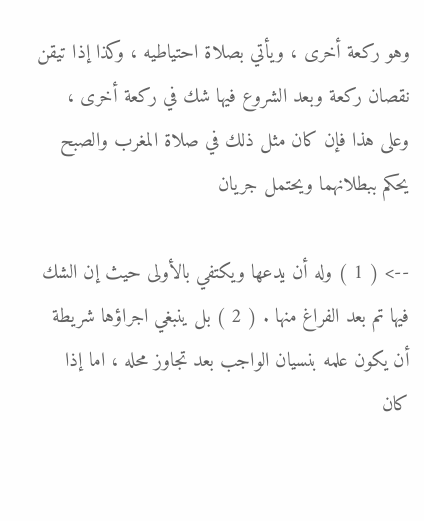وهو ركعة أخرى ، ويأتي بصلاة احتياطيه ، وكذا إذا تيقن نقصان ركعة وبعد الشروع فيها شك في ركعة أخرى ، وعلى هذا فإن كان مثل ذلك في صلاة المغرب والصبح يحكم ببطلانهما ويحتمل جريان

--> ( 1 ) وله أن يدعها ويكتفي بالأولى حيث إن الشك فيها تم بعد الفراغ منها . ( 2 ) بل ينبغي اجراؤها شريطة أن يكون علمه بنسيان الواجب بعد تجاوز محله ، اما إذا كان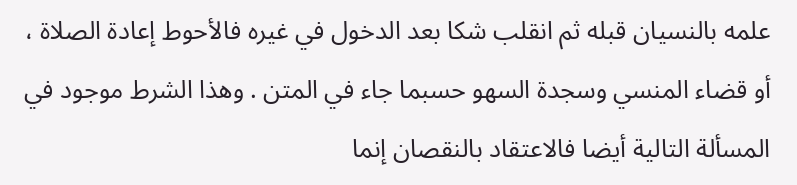علمه بالنسيان قبله ثم انقلب شكا بعد الدخول في غيره فالأحوط إعادة الصلاة ، أو قضاء المنسي وسجدة السهو حسبما جاء في المتن . وهذا الشرط موجود في المسألة التالية أيضا فالاعتقاد بالنقصان إنما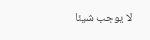لا يوجب شيئا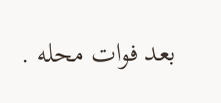بعد فوات محله .